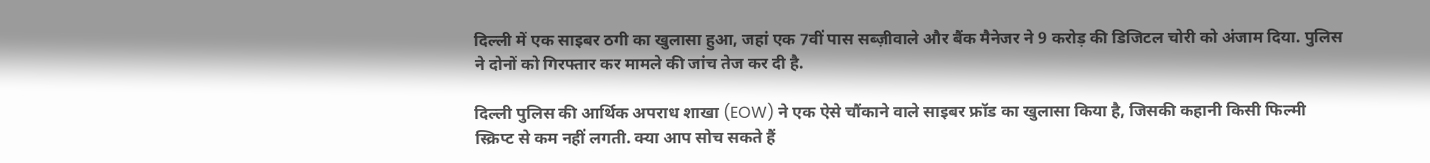दिल्ली में एक साइबर ठगी का खुलासा हुआ, जहां एक 7वीं पास सब्ज़ीवाले और बैंक मैनेजर ने 9 करोड़ की डिजिटल चोरी को अंजाम दिया. पुलिस ने दोनों को गिरफ्तार कर मामले की जांच तेज कर दी है.

दिल्ली पुलिस की आर्थिक अपराध शाखा (EOW) ने एक ऐसे चौंकाने वाले साइबर फ्रॉड का खुलासा किया है, जिसकी कहानी किसी फिल्मी स्क्रिप्ट से कम नहीं लगती. क्या आप सोच सकते हैं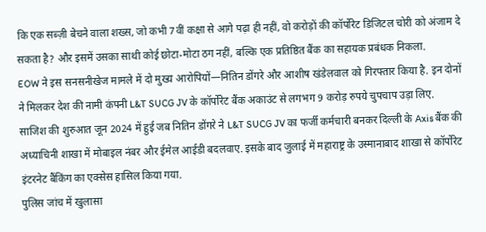कि एक सब्ज़ी बेचने वाला शख्स, जो कभी 7वीं कक्षा से आगे पढ़ा ही नहीं, वो करोड़ों की कॉर्पोरेट डिजिटल चोरी को अंजाम दे सकता है? और इसमें उसका साथी कोई छोटा-मोटा ठग नहीं, बल्कि एक प्रतिष्ठित बैंक का सहायक प्रबंधक निकला.
EOW ने इस सनसनीखेज मामले में दो मुख्य आरोपियों—नितिन डोंगरे और आशीष खंडेलवाल को गिरफ्तार किया है. इन दोनों ने मिलकर देश की नामी कंपनी L&T SUCG JV के कॉर्पोरेट बैंक अकाउंट से लगभग 9 करोड़ रुपये चुपचाप उड़ा लिए.
साजिश की शुरुआत जून 2024 में हुई जब नितिन डोंगरे ने L&T SUCG JV का फर्जी कर्मचारी बनकर दिल्ली के Axis बैंक की अध्याचिनी शाखा में मोबाइल नंबर और ईमेल आईडी बदलवाए. इसके बाद जुलाई में महाराष्ट्र के उस्मानाबाद शाखा से कॉर्पोरेट इंटरनेट बैंकिंग का एक्सेस हासिल किया गया.
पुलिस जांच में खुलासा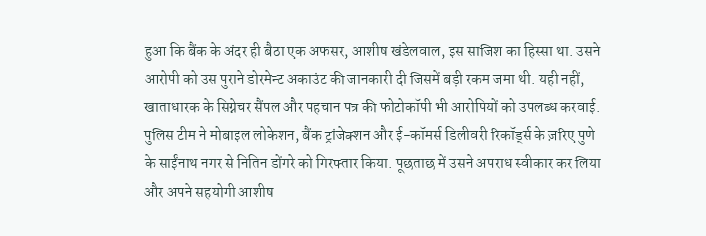हुआ कि बैंक के अंदर ही बैठा एक अफसर, आशीष खंडेलवाल, इस साजिश का हिस्सा था. उसने आरोपी को उस पुराने डोरमेन्ट अकाउंट की जानकारी दी जिसमें बड़ी रकम जमा थी. यही नहीं, खाताधारक के सिग्नेचर सैंपल और पहचान पत्र की फोटोकॉपी भी आरोपियों को उपलब्ध करवाई.
पुलिस टीम ने मोबाइल लोकेशन, बैंक ट्रांजेक्शन और ई-कॉमर्स डिलीवरी रिकॉर्ड्स के ज़रिए पुणे के साईंनाथ नगर से नितिन डोंगरे को गिरफ्तार किया. पूछताछ में उसने अपराध स्वीकार कर लिया और अपने सहयोगी आशीष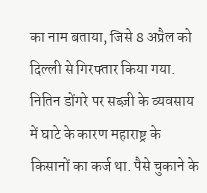का नाम बताया, जिसे 8 अप्रैल को दिल्ली से गिरफ्तार किया गया.
नितिन डोंगरे पर सब्ज़ी के व्यवसाय में घाटे के कारण महाराष्ट्र के किसानों का कर्ज था. पैसे चुकाने के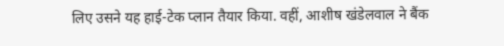लिए उसने यह हाई-टेक प्लान तैयार किया. वहीं, आशीष खंडेलवाल ने बैंक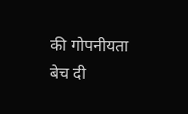की गोपनीयता बेच दी